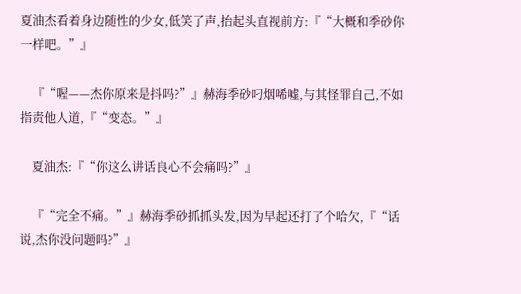夏油杰看着身边随性的少女,低笑了声,抬起头直视前方:『“大概和季砂你一样吧。”』

    『“喔——杰你原来是抖吗?”』赫海季砂叼烟唏嘘,与其怪罪自己,不如指责他人道,『“变态。”』

    夏油杰:『“你这么讲话良心不会痛吗?”』

    『“完全不痛。”』赫海季砂抓抓头发,因为早起还打了个哈欠,『“话说,杰你没问题吗?”』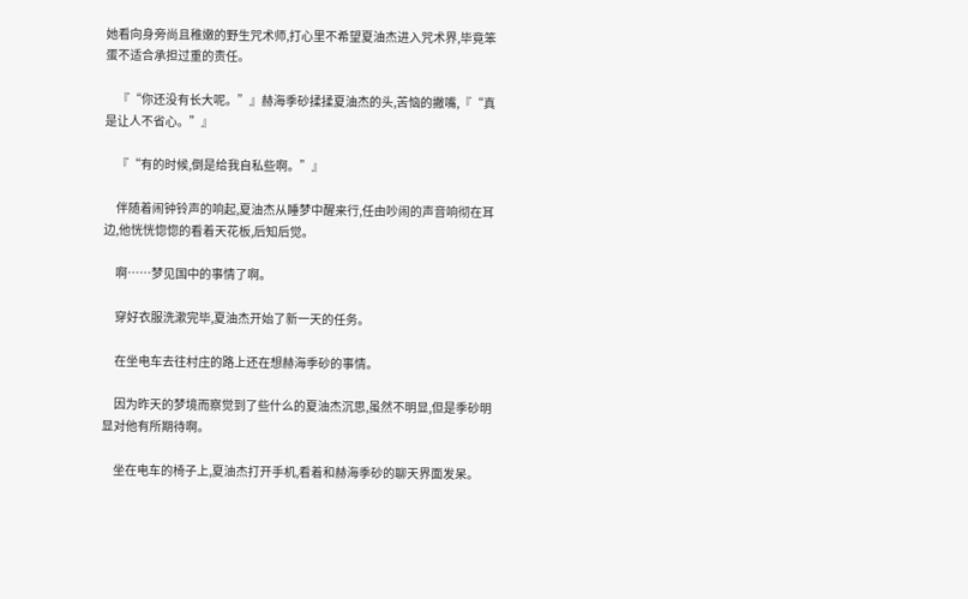她看向身旁尚且稚嫩的野生咒术师,打心里不希望夏油杰进入咒术界,毕竟笨蛋不适合承担过重的责任。

    『“你还没有长大呢。”』赫海季砂揉揉夏油杰的头,苦恼的撇嘴,『“真是让人不省心。”』

    『“有的时候,倒是给我自私些啊。”』

    伴随着闹钟铃声的响起,夏油杰从睡梦中醒来行,任由吵闹的声音响彻在耳边,他恍恍惚惚的看着天花板,后知后觉。

    啊……梦见国中的事情了啊。

    穿好衣服洗漱完毕,夏油杰开始了新一天的任务。

    在坐电车去往村庄的路上还在想赫海季砂的事情。

    因为昨天的梦境而察觉到了些什么的夏油杰沉思,虽然不明显,但是季砂明显对他有所期待啊。

    坐在电车的椅子上,夏油杰打开手机,看着和赫海季砂的聊天界面发呆。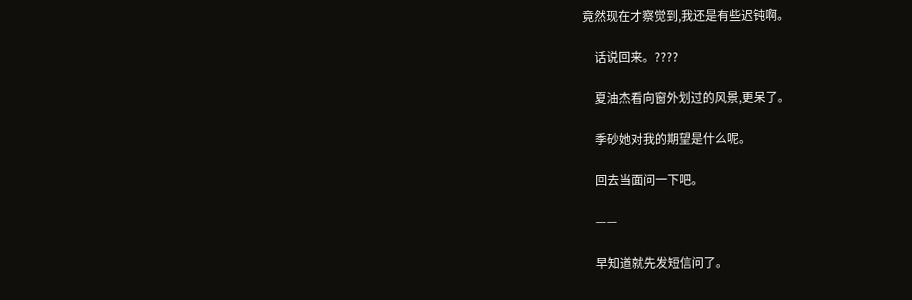竟然现在才察觉到,我还是有些迟钝啊。

    话说回来。????

    夏油杰看向窗外划过的风景,更呆了。

    季砂她对我的期望是什么呢。

    回去当面问一下吧。

    ——

    早知道就先发短信问了。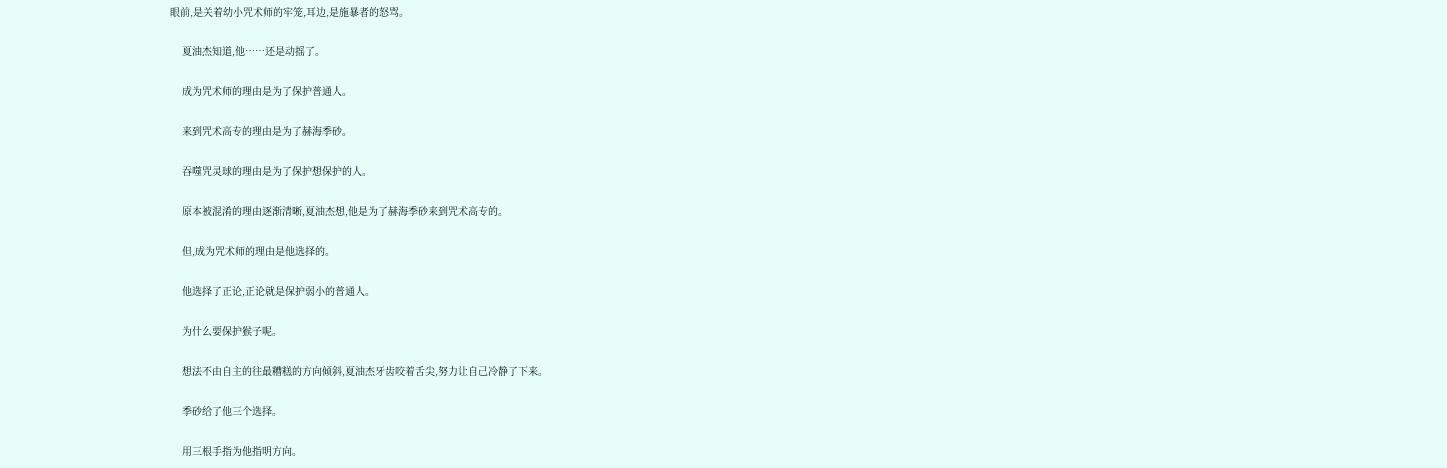眼前,是关着幼小咒术师的牢笼,耳边,是施暴者的怒骂。

    夏油杰知道,他……还是动摇了。

    成为咒术师的理由是为了保护普通人。

    来到咒术高专的理由是为了赫海季砂。

    吞噬咒灵球的理由是为了保护想保护的人。

    原本被混淆的理由逐渐清晰,夏油杰想,他是为了赫海季砂来到咒术高专的。

    但,成为咒术师的理由是他选择的。

    他选择了正论,正论就是保护弱小的普通人。

    为什么要保护猴子呢。

    想法不由自主的往最糟糕的方向倾斜,夏油杰牙齿咬着舌尖,努力让自己冷静了下来。

    季砂给了他三个选择。

    用三根手指为他指明方向。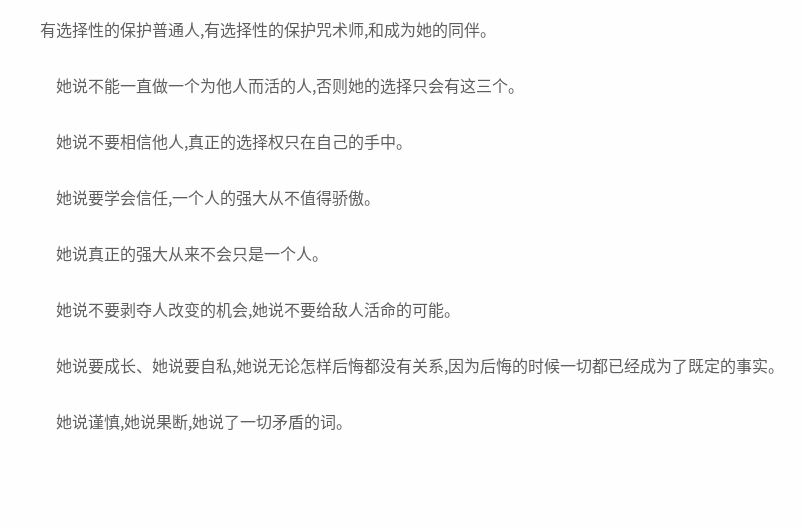有选择性的保护普通人,有选择性的保护咒术师,和成为她的同伴。

    她说不能一直做一个为他人而活的人,否则她的选择只会有这三个。

    她说不要相信他人,真正的选择权只在自己的手中。

    她说要学会信任,一个人的强大从不值得骄傲。

    她说真正的强大从来不会只是一个人。

    她说不要剥夺人改变的机会,她说不要给敌人活命的可能。

    她说要成长、她说要自私,她说无论怎样后悔都没有关系,因为后悔的时候一切都已经成为了既定的事实。

    她说谨慎,她说果断,她说了一切矛盾的词。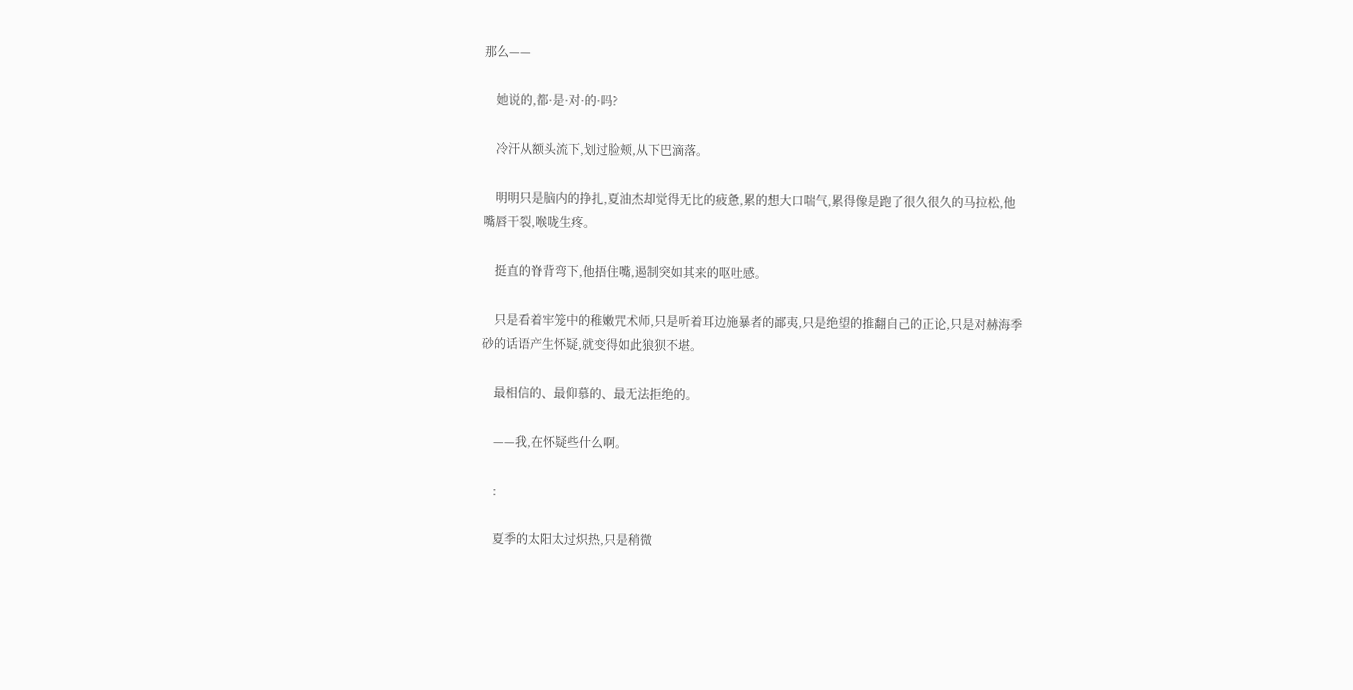那么——

    她说的,都·是·对·的·吗?

    冷汗从额头流下,划过脸颊,从下巴滴落。

    明明只是脑内的挣扎,夏油杰却觉得无比的疲惫,累的想大口喘气,累得像是跑了很久很久的马拉松,他嘴唇干裂,喉咙生疼。

    挺直的脊背弯下,他捂住嘴,遏制突如其来的呕吐感。

    只是看着牢笼中的稚嫩咒术师,只是听着耳边施暴者的鄙夷,只是绝望的推翻自己的正论,只是对赫海季砂的话语产生怀疑,就变得如此狼狈不堪。

    最相信的、最仰慕的、最无法拒绝的。

    ——我,在怀疑些什么啊。

    :

    夏季的太阳太过炽热,只是稍微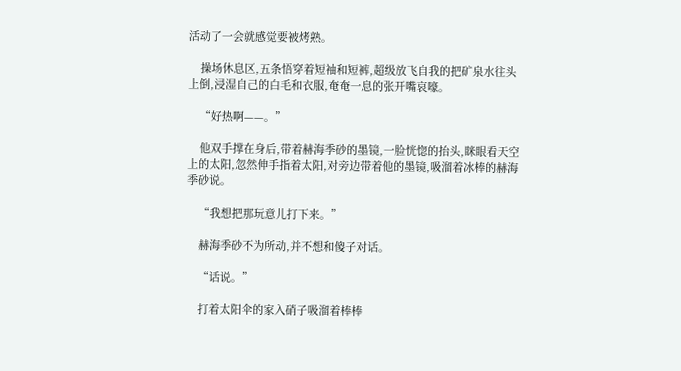活动了一会就感觉要被烤熟。

    操场休息区,五条悟穿着短袖和短裤,超级放飞自我的把矿泉水往头上倒,浸湿自己的白毛和衣服,奄奄一息的张开嘴哀嚎。

    “好热啊——。”

    他双手撑在身后,带着赫海季砂的墨镜,一脸恍惚的抬头,眯眼看天空上的太阳,忽然伸手指着太阳,对旁边带着他的墨镜,吸溜着冰棒的赫海季砂说。

    “我想把那玩意儿打下来。”

    赫海季砂不为所动,并不想和傻子对话。

    “话说。”

    打着太阳伞的家入硝子吸溜着棒棒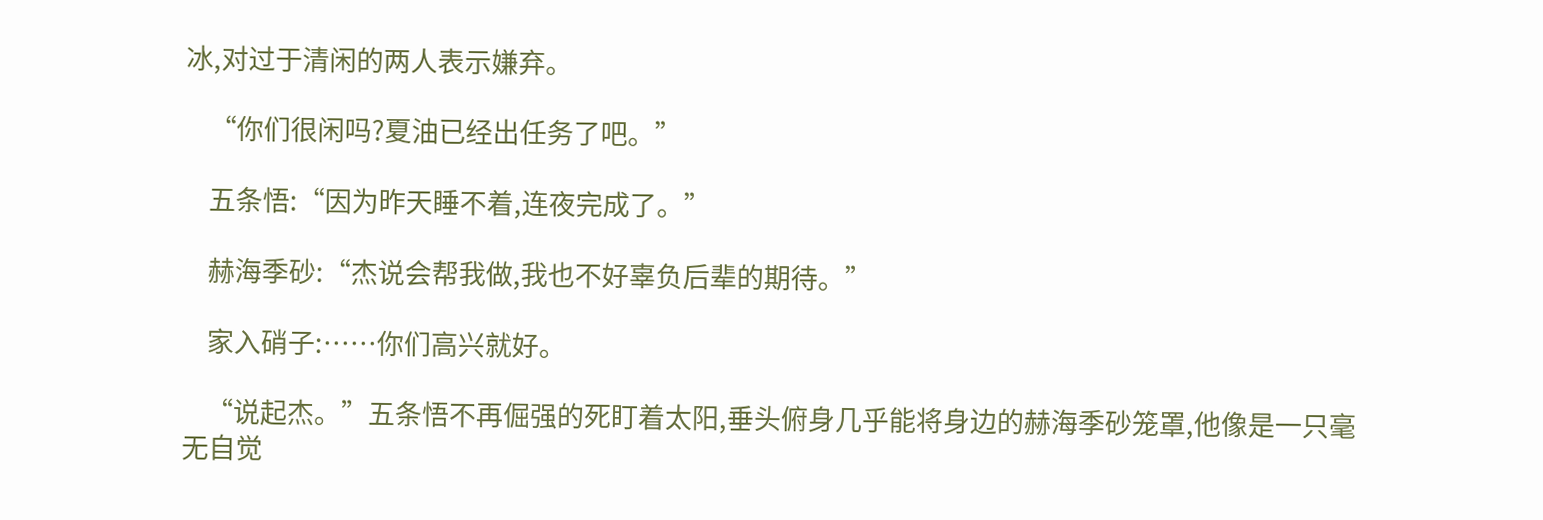冰,对过于清闲的两人表示嫌弃。

    “你们很闲吗?夏油已经出任务了吧。”

    五条悟:“因为昨天睡不着,连夜完成了。”

    赫海季砂:“杰说会帮我做,我也不好辜负后辈的期待。”

    家入硝子:……你们高兴就好。

    “说起杰。”五条悟不再倔强的死盯着太阳,垂头俯身几乎能将身边的赫海季砂笼罩,他像是一只毫无自觉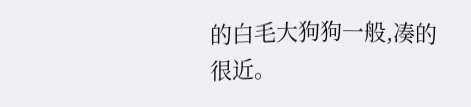的白毛大狗狗一般,凑的很近。